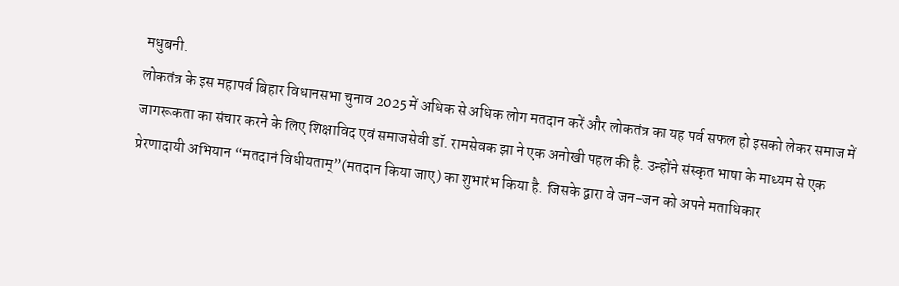मधुबनी.
लोकतंत्र के इस महापर्व बिहार विधानसभा चुनाव 2025 में अधिक से अधिक लोग मतदान करें और लोकतंत्र का यह पर्व सफल हो इसको लेकर समाज में जागरूकता का संचार करने के लिए शिक्षाविद एवं समाजसेवी डॉ. रामसेवक झा ने एक अनोखी पहल की है. उन्होंने संस्कृत भाषा के माध्यम से एक प्रेरणादायी अभियान “मतदानं विधीयताम्”(मतदान किया जाए) का शुभारंभ किया है. जिसके द्वारा वे जन-जन को अपने मताधिकार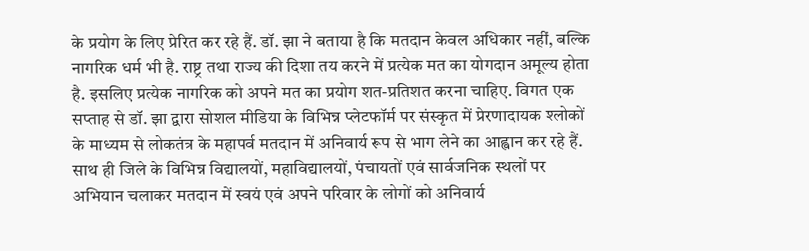के प्रयोग के लिए प्रेरित कर रहे हैं. डॉ. झा ने बताया है कि मतदान केवल अधिकार नहीं, बल्कि नागरिक धर्म भी है. राष्ट्र तथा राज्य की दिशा तय करने में प्रत्येक मत का योगदान अमूल्य होता है. इसलिए प्रत्येक नागरिक को अपने मत का प्रयोग शत-प्रतिशत करना चाहिए. विगत एक सप्ताह से डॉ. झा द्वारा सोशल मीडिया के विभिन्न प्लेटफॉर्म पर संस्कृत में प्रेरणादायक श्लोकों के माध्यम से लोकतंत्र के महापर्व मतदान में अनिवार्य रूप से भाग लेने का आह्वान कर रहे हैं. साथ ही जिले के विभिन्न विद्यालयों, महाविद्यालयों, पंचायतों एवं सार्वजनिक स्थलों पर अभियान चलाकर मतदान में स्वयं एवं अपने परिवार के लोगों को अनिवार्य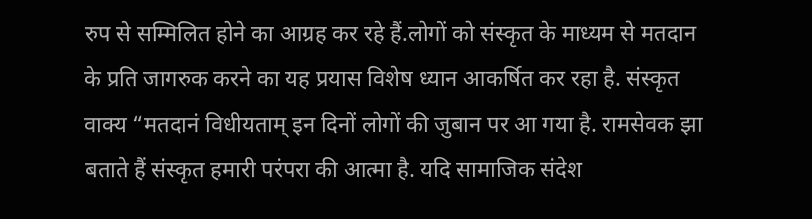रुप से सम्मिलित होने का आग्रह कर रहे हैं.लोगों को संस्कृत के माध्यम से मतदान के प्रति जागरुक करने का यह प्रयास विशेष ध्यान आकर्षित कर रहा है. संस्कृत वाक्य “मतदानं विधीयताम् इन दिनों लोगों की जुबान पर आ गया है. रामसेवक झा बताते हैं संस्कृत हमारी परंपरा की आत्मा है. यदि सामाजिक संदेश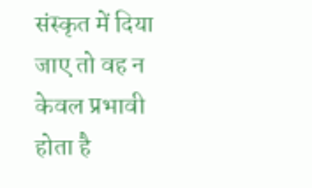संस्कृत में दिया जाए तो वह न केवल प्रभावी होता है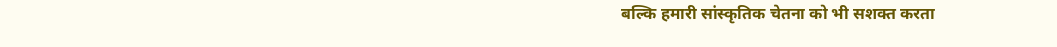बल्कि हमारी सांस्कृतिक चेतना को भी सशक्त करता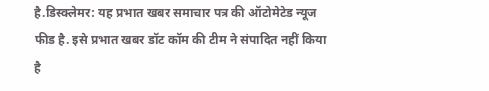है.डिस्क्लेमर: यह प्रभात खबर समाचार पत्र की ऑटोमेटेड न्यूज फीड है. इसे प्रभात खबर डॉट कॉम की टीम ने संपादित नहीं किया है